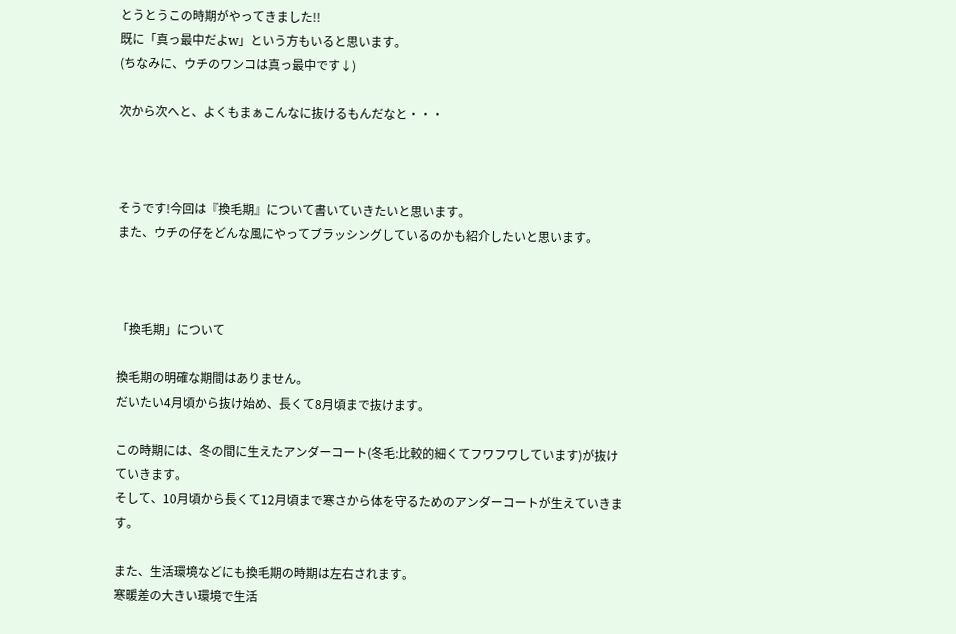とうとうこの時期がやってきました!!
既に「真っ最中だよw」という方もいると思います。
(ちなみに、ウチのワンコは真っ最中です↓)

次から次へと、よくもまぁこんなに抜けるもんだなと・・・



そうです!今回は『換毛期』について書いていきたいと思います。
また、ウチの仔をどんな風にやってブラッシングしているのかも紹介したいと思います。



「換毛期」について

換毛期の明確な期間はありません。
だいたい4月頃から抜け始め、長くて8月頃まで抜けます。

この時期には、冬の間に生えたアンダーコート(冬毛:比較的細くてフワフワしています)が抜けていきます。
そして、10月頃から長くて12月頃まで寒さから体を守るためのアンダーコートが生えていきます。

また、生活環境などにも換毛期の時期は左右されます。
寒暖差の大きい環境で生活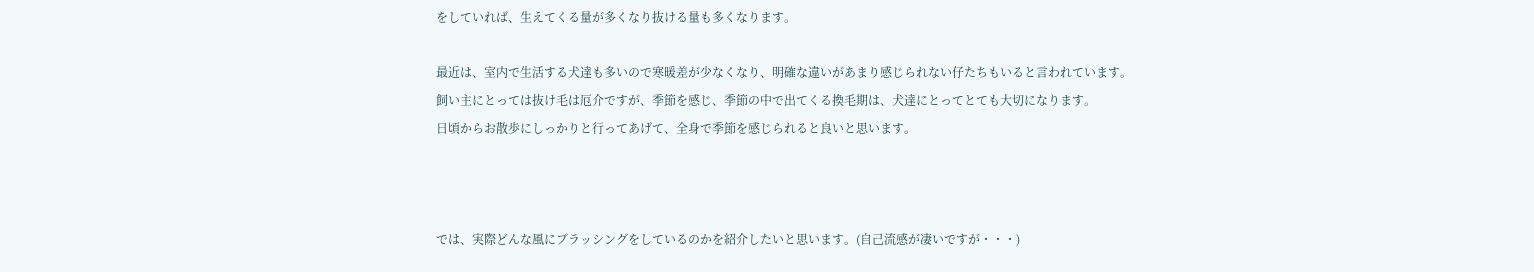をしていれば、生えてくる量が多くなり抜ける量も多くなります。

最近は、室内で生活する犬達も多いので寒暖差が少なくなり、明確な違いがあまり感じられない仔たちもいると言われています。
飼い主にとっては抜け毛は厄介ですが、季節を感じ、季節の中で出てくる換毛期は、犬達にとってとても大切になります。
日頃からお散歩にしっかりと行ってあげて、全身で季節を感じられると良いと思います。



では、実際どんな風にブラッシングをしているのかを紹介したいと思います。(自己流感が凄いですが・・・)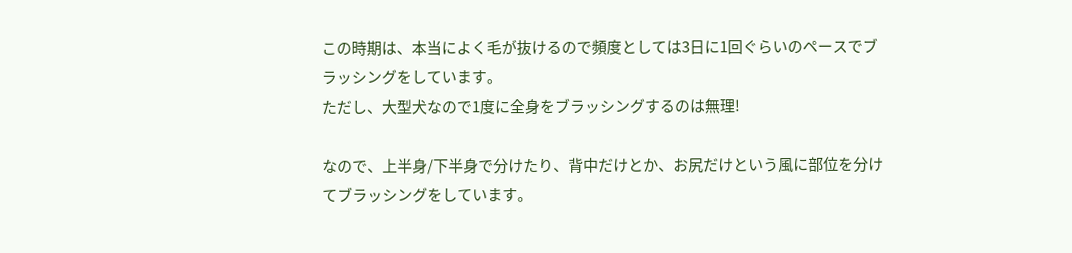この時期は、本当によく毛が抜けるので頻度としては3日に1回ぐらいのペースでブラッシングをしています。
ただし、大型犬なので1度に全身をブラッシングするのは無理!

なので、上半身/下半身で分けたり、背中だけとか、お尻だけという風に部位を分けてブラッシングをしています。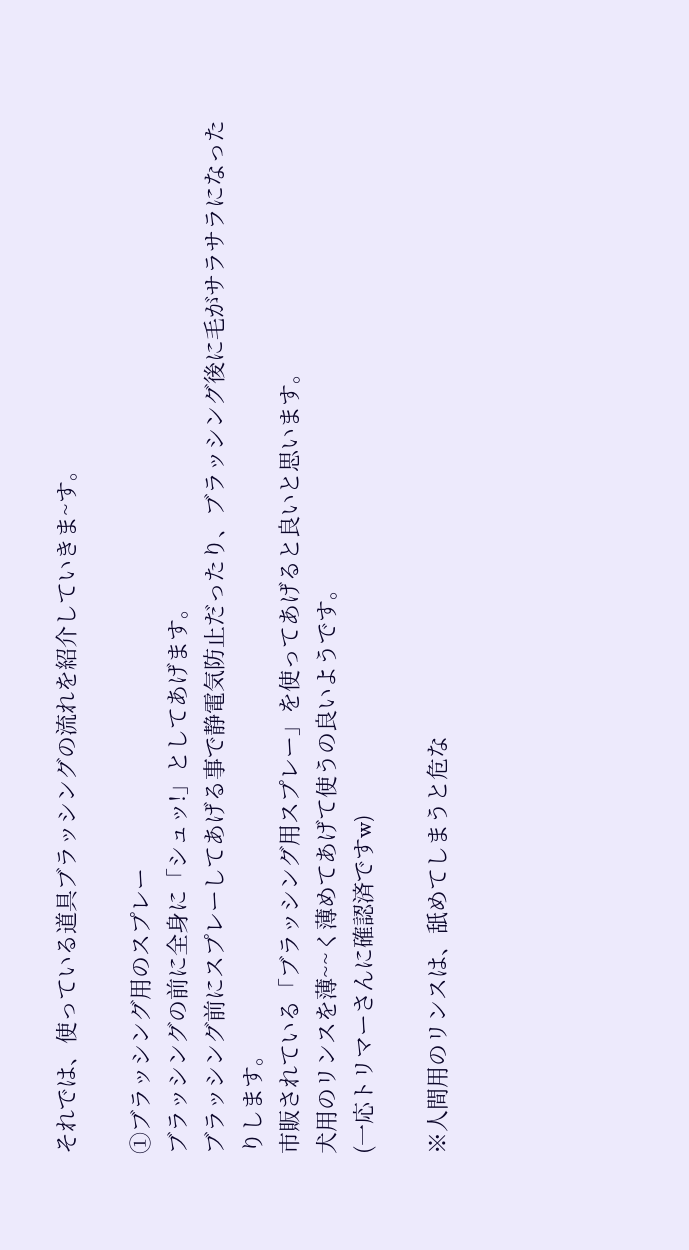それでは、使っている道具ブラッシングの流れを紹介していきま~す。

①ブラッシング用のスプレー
ブラッシングの前に全身に「シュッ!」としてあげます。
ブラッシング前にスプレーしてあげる事で静電気防止だったり、ブラッシング後に毛がサラサラになったりします。
市販されている「ブラッシング用スプレー」を使ってあげると良いと思います。
犬用のリンスを薄~~く薄めてあげて使うの良いようです。
(一応トリマーさんに確認済ですw)

※人間用のリンスは、舐めてしまうと危な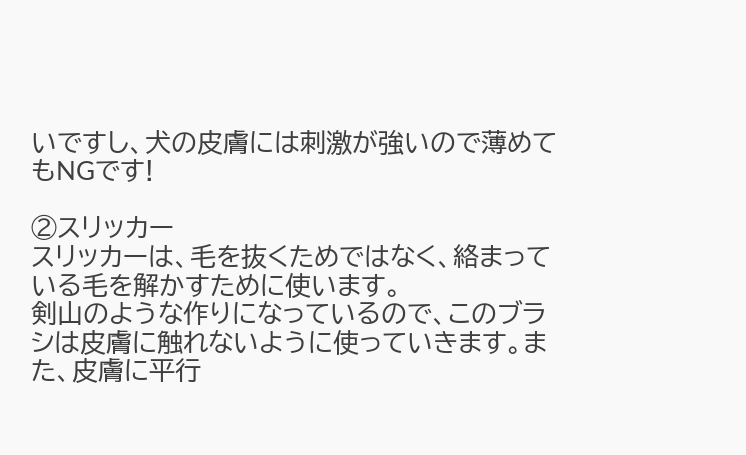いですし、犬の皮膚には刺激が強いので薄めてもNGです!

②スリッカー
スリッカーは、毛を抜くためではなく、絡まっている毛を解かすために使います。
剣山のような作りになっているので、このブラシは皮膚に触れないように使っていきます。また、皮膚に平行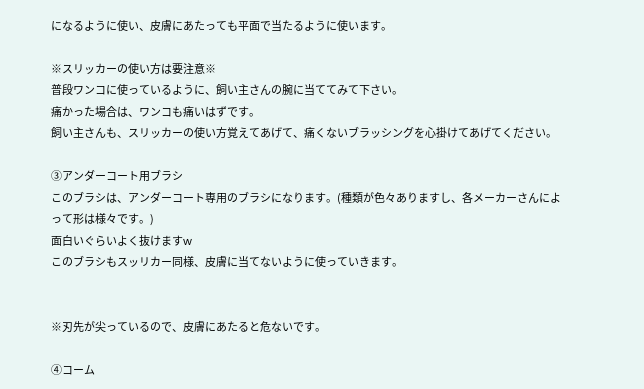になるように使い、皮膚にあたっても平面で当たるように使います。

※スリッカーの使い方は要注意※
普段ワンコに使っているように、飼い主さんの腕に当ててみて下さい。
痛かった場合は、ワンコも痛いはずです。
飼い主さんも、スリッカーの使い方覚えてあげて、痛くないブラッシングを心掛けてあげてください。

③アンダーコート用ブラシ
このブラシは、アンダーコート専用のブラシになります。(種類が色々ありますし、各メーカーさんによって形は様々です。)
面白いぐらいよく抜けますw
このブラシもスッリカー同様、皮膚に当てないように使っていきます。


※刃先が尖っているので、皮膚にあたると危ないです。

④コーム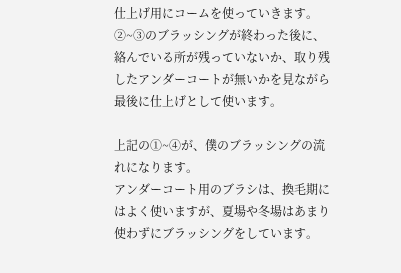仕上げ用にコームを使っていきます。
②~③のブラッシングが終わった後に、絡んでいる所が残っていないか、取り残したアンダーコートが無いかを見ながら最後に仕上げとして使います。

上記の①~④が、僕のブラッシングの流れになります。
アンダーコート用のブラシは、換毛期にはよく使いますが、夏場や冬場はあまり使わずにブラッシングをしています。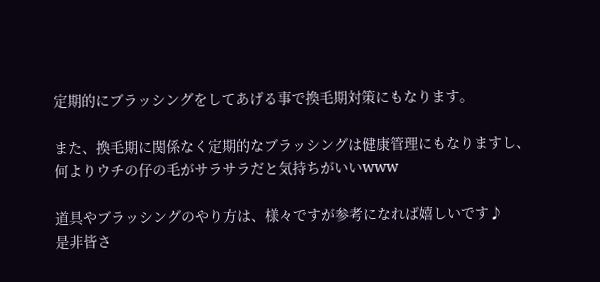定期的にブラッシングをしてあげる事で換毛期対策にもなります。

また、換毛期に関係なく定期的なブラッシングは健康管理にもなりますし、
何よりウチの仔の毛がサラサラだと気持ちがいいwww

道具やブラッシングのやり方は、様々ですが参考になれば嬉しいです♪
是非皆さ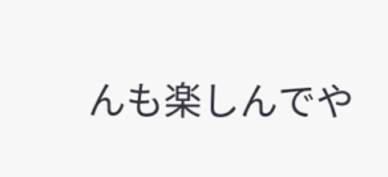んも楽しんでや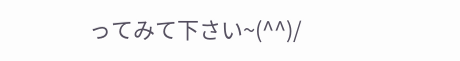ってみて下さい~(^^)/